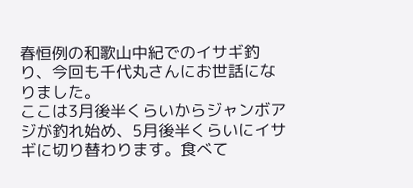春恒例の和歌山中紀でのイサギ釣り、今回も千代丸さんにお世話になりました。
ここは3月後半くらいからジャンボアジが釣れ始め、5月後半くらいにイサギに切り替わります。食べて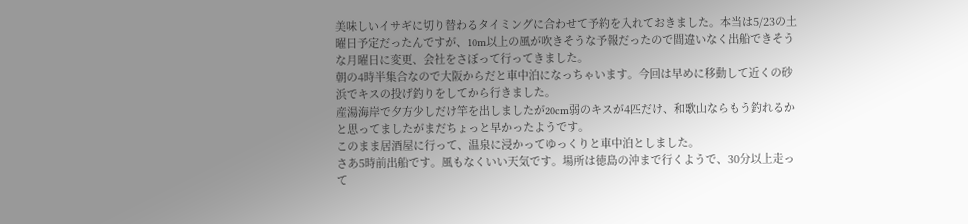美味しいイサギに切り替わるタイミングに合わせて予約を入れておきました。本当は5/23の土曜日予定だったんですが、10m以上の風が吹きそうな予報だったので間違いなく出船できそうな月曜日に変更、会社をさぼって行ってきました。
朝の4時半集合なので大阪からだと車中泊になっちゃいます。今回は早めに移動して近くの砂浜でキスの投げ釣りをしてから行きました。
産湯海岸で夕方少しだけ竿を出しましたが20cm弱のキスが4匹だけ、和歌山ならもう釣れるかと思ってましたがまだちょっと早かったようです。
このまま居酒屋に行って、温泉に浸かってゆっくりと車中泊としました。
さあ5時前出船です。風もなくいい天気です。場所は徳島の沖まで行くようで、30分以上走って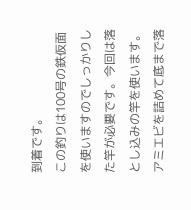到着です。
この釣りは100号の鉄仮面を使いますのでしっかりした竿が必要です。今回は落とし込みの竿を使います。
アミエビを詰めて底まで落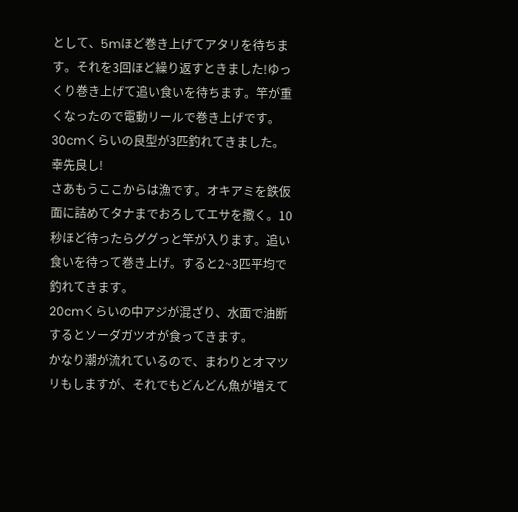として、5mほど巻き上げてアタリを待ちます。それを3回ほど繰り返すときました!ゆっくり巻き上げて追い食いを待ちます。竿が重くなったので電動リールで巻き上げです。30cmくらいの良型が3匹釣れてきました。幸先良し!
さあもうここからは漁です。オキアミを鉄仮面に詰めてタナまでおろしてエサを撒く。10秒ほど待ったらググっと竿が入ります。追い食いを待って巻き上げ。すると2~3匹平均で釣れてきます。
20cmくらいの中アジが混ざり、水面で油断するとソーダガツオが食ってきます。
かなり潮が流れているので、まわりとオマツリもしますが、それでもどんどん魚が増えて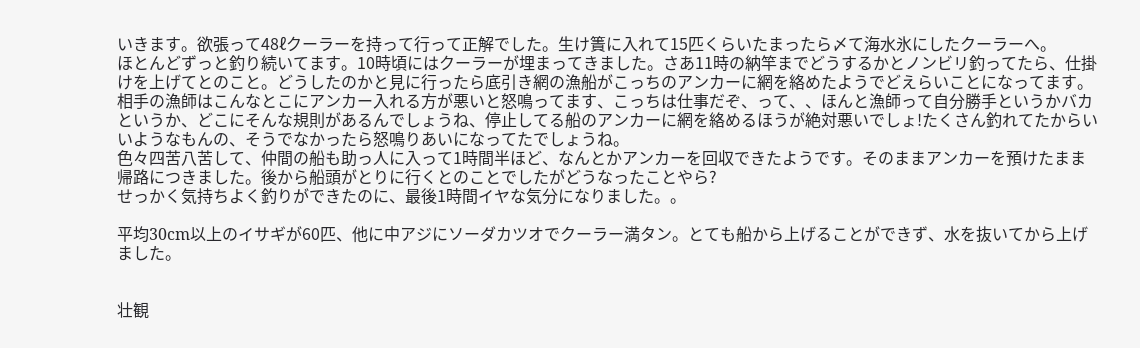いきます。欲張って48ℓクーラーを持って行って正解でした。生け簀に入れて15匹くらいたまったら〆て海水氷にしたクーラーへ。
ほとんどずっと釣り続いてます。10時頃にはクーラーが埋まってきました。さあ11時の納竿までどうするかとノンビリ釣ってたら、仕掛けを上げてとのこと。どうしたのかと見に行ったら底引き網の漁船がこっちのアンカーに網を絡めたようでどえらいことになってます。相手の漁師はこんなとこにアンカー入れる方が悪いと怒鳴ってます、こっちは仕事だぞ、って、、ほんと漁師って自分勝手というかバカというか、どこにそんな規則があるんでしょうね、停止してる船のアンカーに網を絡めるほうが絶対悪いでしょ!たくさん釣れてたからいいようなもんの、そうでなかったら怒鳴りあいになってたでしょうね。
色々四苦八苦して、仲間の船も助っ人に入って1時間半ほど、なんとかアンカーを回収できたようです。そのままアンカーを預けたまま帰路につきました。後から船頭がとりに行くとのことでしたがどうなったことやら?
せっかく気持ちよく釣りができたのに、最後1時間イヤな気分になりました。。

平均30cm以上のイサギが60匹、他に中アジにソーダカツオでクーラー満タン。とても船から上げることができず、水を抜いてから上げました。


壮観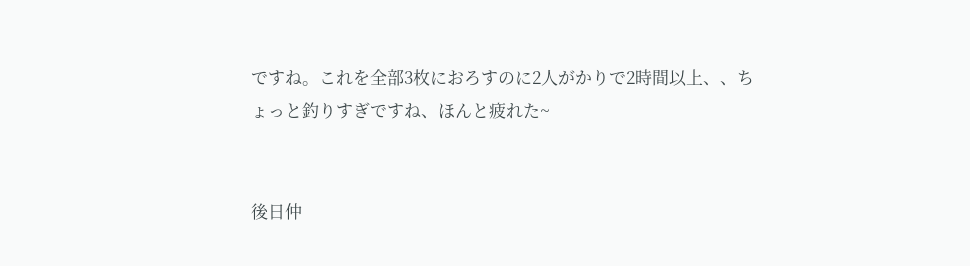ですね。これを全部3枚におろすのに2人がかりで2時間以上、、ちょっと釣りすぎですね、ほんと疲れた~


後日仲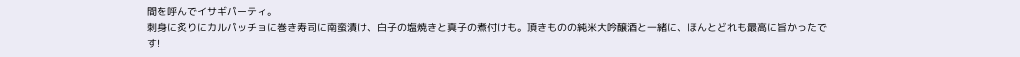間を呼んでイサギパーティ。
刺身に炙りにカルパッチョに巻き寿司に南蛮漬け、白子の塩焼きと真子の煮付けも。頂きものの純米大吟醸酒と一緒に、ほんとどれも最高に旨かったです!